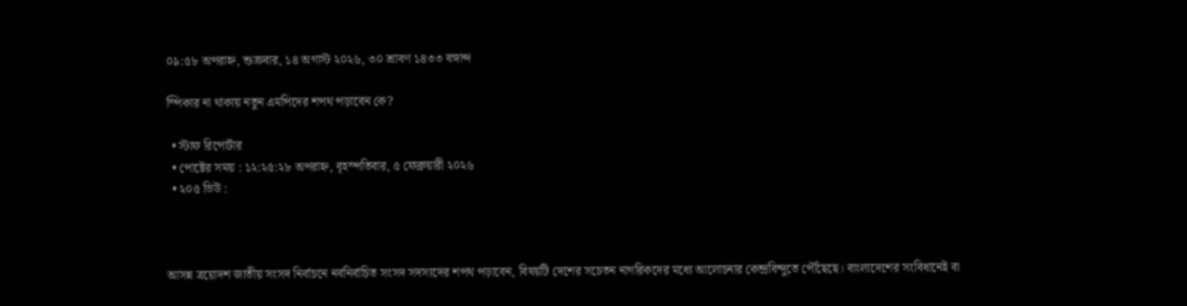০৯:৫৮ অপরাহ্ন, শুক্রবার, ১৪ অগাস্ট ২০২৬, ৩০ শ্রাবণ ১৪৩৩ বঙ্গাব্দ

স্পিকার না থাকায় নতুন এমপিদের শপথ পড়াবেন কে?

  • স্টাফ রিপোর্টার
  • পোষ্টের সময় : ১২:২৫:২৮ অপরাহ্ন, বৃহস্পতিবার, ৫ ফেব্রুয়ারী ২০২৬
  • ২০৫ ভিউ :



আসন্ন ত্রয়োদশ জাতীয় সংসদ নির্বাচনে নবনির্বাচিত সংসদ সদস্যদের শপথ পড়াবেন, বিষয়টি দেশের সচেতন নাগরিকদের মধ্যে আলোচনার কেন্দ্রবিন্দুতে পৌঁছেছে। বাংলাদেশের সংবিধানেই বা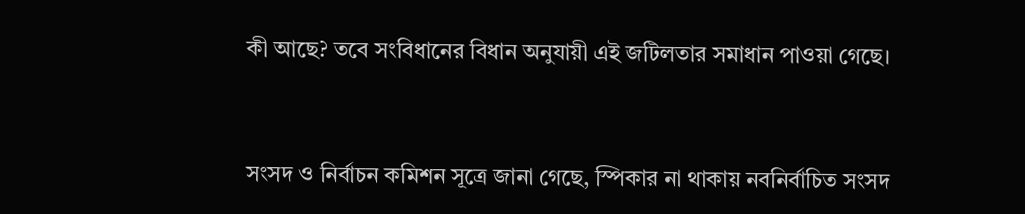কী আছে? তবে সংবিধানের বিধান অনুযায়ী এই জটিলতার সমাধান পাওয়া গেছে।



সংসদ ও নির্বাচন কমিশন সূত্রে জানা গেছে, স্পিকার না থাকায় নবনির্বাচিত সংসদ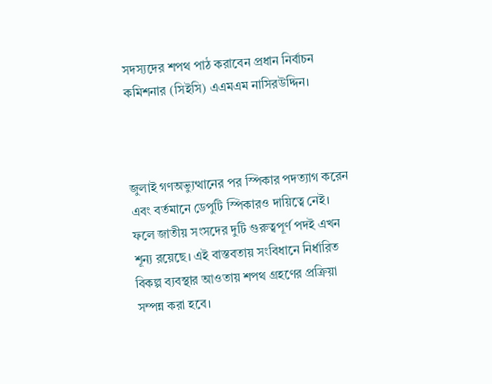সদস্যদের শপথ পাঠ করাবেন প্রধান নির্বাচন কমিশনার (সিইসি) এএমএম নাসিরউদ্দিন।



জুলাই গণঅভ্যুত্থানের পর স্পিকার পদত্যাগ করেন এবং বর্তমানে ডেপুটি স্পিকারও দায়িত্বে নেই। ফলে জাতীয় সংসদের দুটি গুরুত্বপূর্ণ পদই এখন শূন্য রয়েছে। এই বাস্তবতায় সংবিধানে নির্ধারিত বিকল্প ব্যবস্থার আওতায় শপথ গ্রহণের প্রক্রিয়া সম্পন্ন করা হবে।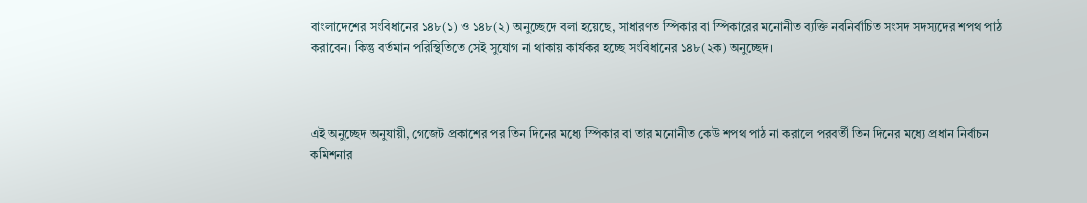বাংলাদেশের সংবিধানের ১৪৮(১) ও ১৪৮(২) অনুচ্ছেদে বলা হয়েছে, সাধারণত স্পিকার বা স্পিকারের মনোনীত ব্যক্তি নবনির্বাচিত সংসদ সদস্যদের শপথ পাঠ করাবেন। কিন্তু বর্তমান পরিস্থিতিতে সেই সুযোগ না থাকায় কার্যকর হচ্ছে সংবিধানের ১৪৮(২ক) অনুচ্ছেদ।



এই অনুচ্ছেদ অনুযায়ী, গেজেট প্রকাশের পর তিন দিনের মধ্যে স্পিকার বা তার মনোনীত কেউ শপথ পাঠ না করালে পরবর্তী তিন দিনের মধ্যে প্রধান নির্বাচন কমিশনার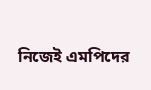নিজেই এমপিদের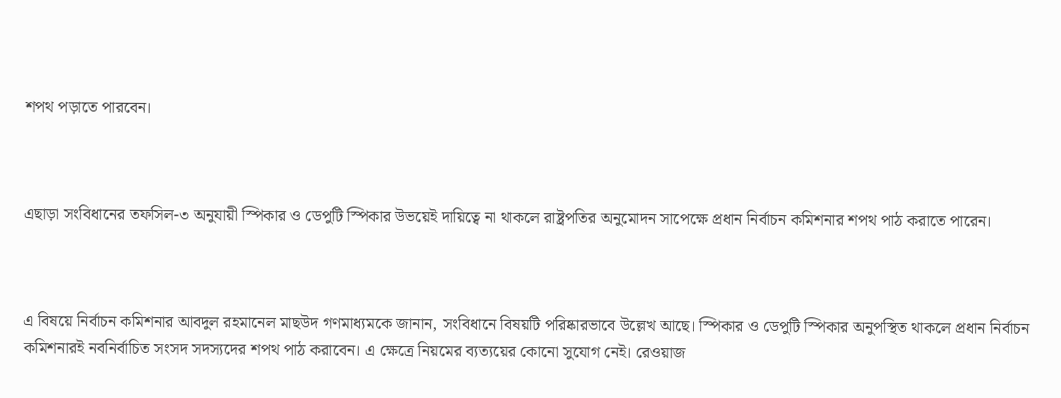শপথ পড়াতে পারবেন।



এছাড়া সংবিধানের তফসিল-৩ অনুযায়ী স্পিকার ও ডেপুটি স্পিকার উভয়েই দায়িত্বে না থাকলে রাষ্ট্রপতির অনুমোদন সাপেক্ষে প্রধান নির্বাচন কমিশনার শপথ পাঠ করাতে পারেন।



এ বিষয়ে নির্বাচন কমিশনার আবদুল রহমানেল মাছউদ গণমাধ্যমকে জানান, সংবিধানে বিষয়টি পরিষ্কারভাবে উল্লেখ আছে। স্পিকার ও ডেপুটি স্পিকার অনুপস্থিত থাকলে প্রধান নির্বাচন কমিশনারই নবনির্বাচিত সংসদ সদস্যদের শপথ পাঠ করাবেন। এ ক্ষেত্রে নিয়মের ব্যত্যয়ের কোনো সুযোগ নেই। রেওয়াজ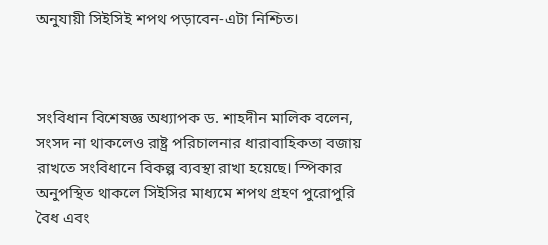অনুযায়ী সিইসিই শপথ পড়াবেন-এটা নিশ্চিত।



সংবিধান বিশেষজ্ঞ অধ্যাপক ড. শাহদীন মালিক বলেন, সংসদ না থাকলেও রাষ্ট্র পরিচালনার ধারাবাহিকতা বজায় রাখতে সংবিধানে বিকল্প ব্যবস্থা রাখা হয়েছে। স্পিকার অনুপস্থিত থাকলে সিইসির মাধ্যমে শপথ গ্রহণ পুরোপুরি বৈধ এবং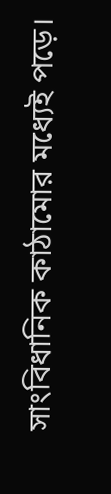সাংবিধানিক কাঠামোর মধ্যেই পড়ে।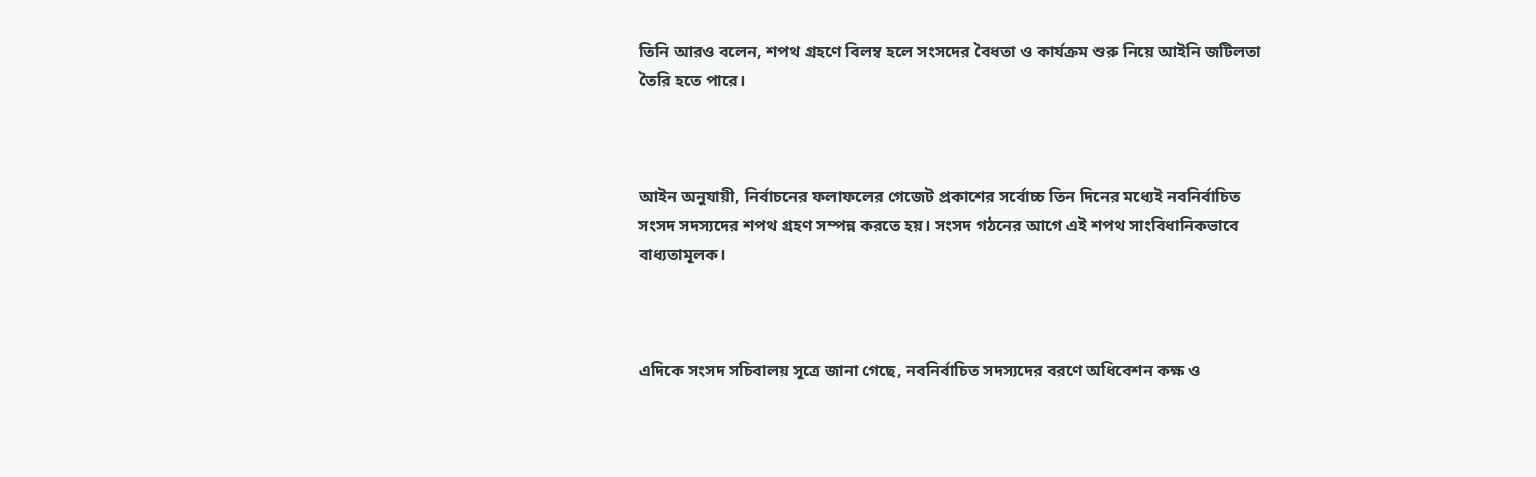তিনি আরও বলেন, শপথ গ্রহণে বিলম্ব হলে সংসদের বৈধতা ও কার্যক্রম শুরু নিয়ে আইনি জটিলতা তৈরি হতে পারে।



আইন অনুযায়ী, নির্বাচনের ফলাফলের গেজেট প্রকাশের সর্বোচ্চ তিন দিনের মধ্যেই নবনির্বাচিত সংসদ সদস্যদের শপথ গ্রহণ সম্পন্ন করতে হয়। সংসদ গঠনের আগে এই শপথ সাংবিধানিকভাবে বাধ্যতামূলক।



এদিকে সংসদ সচিবালয় সূত্রে জানা গেছে, নবনির্বাচিত সদস্যদের বরণে অধিবেশন কক্ষ ও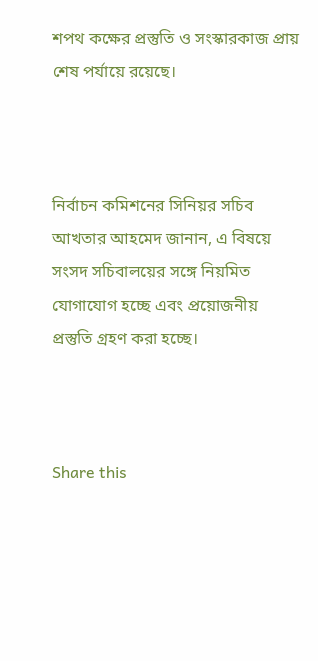শপথ কক্ষের প্রস্তুতি ও সংস্কারকাজ প্রায় শেষ পর্যায়ে রয়েছে।



নির্বাচন কমিশনের সিনিয়র সচিব আখতার আহমেদ জানান, এ বিষয়ে সংসদ সচিবালয়ের সঙ্গে নিয়মিত যোগাযোগ হচ্ছে এবং প্রয়োজনীয় প্রস্তুতি গ্রহণ করা হচ্ছে।



Share this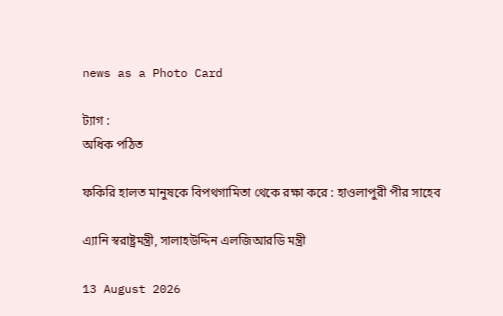news as a Photo Card

ট্যাগ :
অধিক পঠিত

ফকিরি হালত মানুষকে বিপথগামিতা থেকে রক্ষা করে : হাওলাপুরী পীর সাহেব

এ্যানি স্বরাষ্ট্রমন্ত্রী, সালাহউদ্দিন এলজিআরডি মন্ত্রী

13 August 2026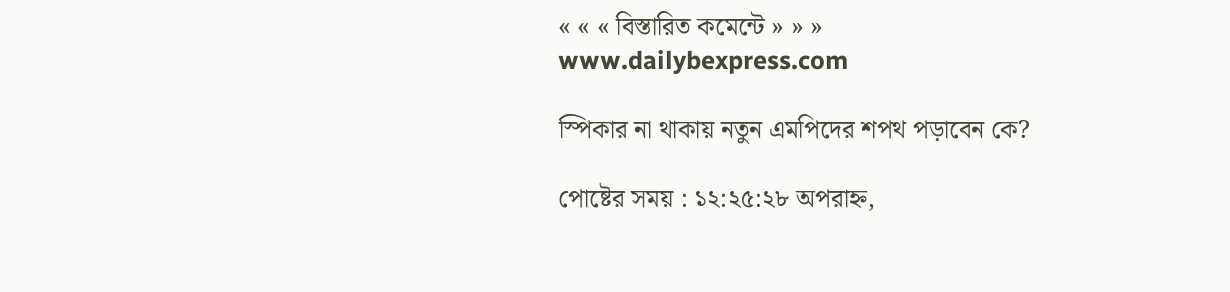« « « বিস্তারিত কমেন্টে » » »
www.dailybexpress.com

স্পিকার না থাকায় নতুন এমপিদের শপথ পড়াবেন কে?

পোষ্টের সময় : ১২:২৫:২৮ অপরাহ্ন,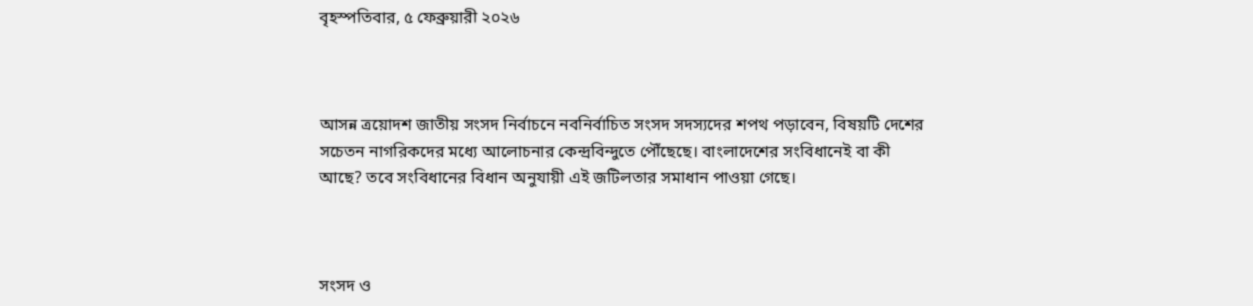বৃহস্পতিবার, ৫ ফেব্রুয়ারী ২০২৬



আসন্ন ত্রয়োদশ জাতীয় সংসদ নির্বাচনে নবনির্বাচিত সংসদ সদস্যদের শপথ পড়াবেন, বিষয়টি দেশের সচেতন নাগরিকদের মধ্যে আলোচনার কেন্দ্রবিন্দুতে পৌঁছেছে। বাংলাদেশের সংবিধানেই বা কী আছে? তবে সংবিধানের বিধান অনুযায়ী এই জটিলতার সমাধান পাওয়া গেছে।



সংসদ ও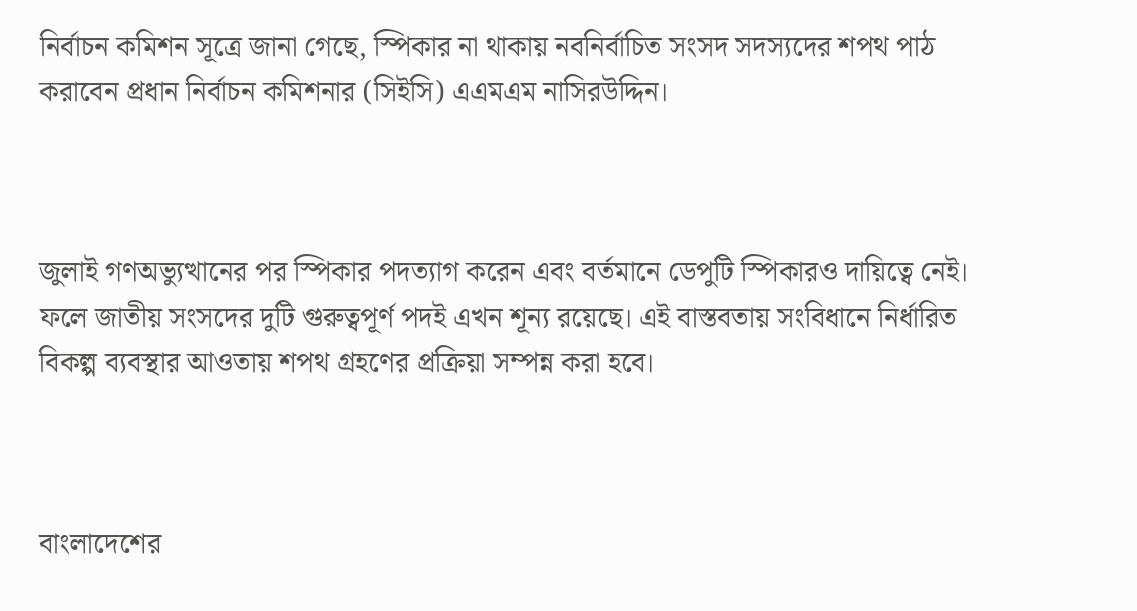নির্বাচন কমিশন সূত্রে জানা গেছে, স্পিকার না থাকায় নবনির্বাচিত সংসদ সদস্যদের শপথ পাঠ করাবেন প্রধান নির্বাচন কমিশনার (সিইসি) এএমএম নাসিরউদ্দিন।



জুলাই গণঅভ্যুত্থানের পর স্পিকার পদত্যাগ করেন এবং বর্তমানে ডেপুটি স্পিকারও দায়িত্বে নেই। ফলে জাতীয় সংসদের দুটি গুরুত্বপূর্ণ পদই এখন শূন্য রয়েছে। এই বাস্তবতায় সংবিধানে নির্ধারিত বিকল্প ব্যবস্থার আওতায় শপথ গ্রহণের প্রক্রিয়া সম্পন্ন করা হবে।



বাংলাদেশের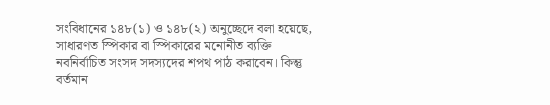সংবিধানের ১৪৮(১) ও ১৪৮(২) অনুচ্ছেদে বলা হয়েছে, সাধারণত স্পিকার বা স্পিকারের মনোনীত ব্যক্তি নবনির্বাচিত সংসদ সদস্যদের শপথ পাঠ করাবেন। কিন্তু বর্তমান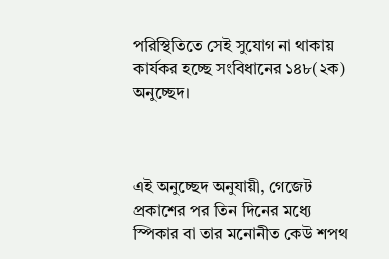পরিস্থিতিতে সেই সুযোগ না থাকায় কার্যকর হচ্ছে সংবিধানের ১৪৮(২ক) অনুচ্ছেদ।



এই অনুচ্ছেদ অনুযায়ী, গেজেট প্রকাশের পর তিন দিনের মধ্যে স্পিকার বা তার মনোনীত কেউ শপথ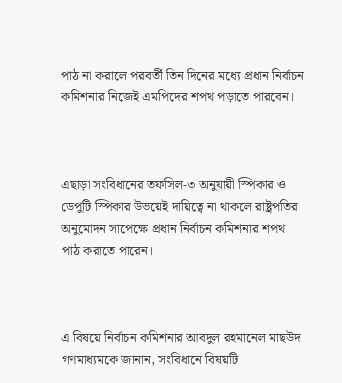পাঠ না করালে পরবর্তী তিন দিনের মধ্যে প্রধান নির্বাচন কমিশনার নিজেই এমপিদের শপথ পড়াতে পারবেন।



এছাড়া সংবিধানের তফসিল-৩ অনুযায়ী স্পিকার ও ডেপুটি স্পিকার উভয়েই দায়িত্বে না থাকলে রাষ্ট্রপতির অনুমোদন সাপেক্ষে প্রধান নির্বাচন কমিশনার শপথ পাঠ করাতে পারেন।



এ বিষয়ে নির্বাচন কমিশনার আবদুল রহমানেল মাছউদ গণমাধ্যমকে জানান, সংবিধানে বিষয়টি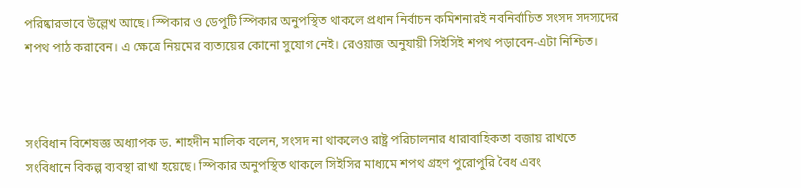পরিষ্কারভাবে উল্লেখ আছে। স্পিকার ও ডেপুটি স্পিকার অনুপস্থিত থাকলে প্রধান নির্বাচন কমিশনারই নবনির্বাচিত সংসদ সদস্যদের শপথ পাঠ করাবেন। এ ক্ষেত্রে নিয়মের ব্যত্যয়ের কোনো সুযোগ নেই। রেওয়াজ অনুযায়ী সিইসিই শপথ পড়াবেন-এটা নিশ্চিত।



সংবিধান বিশেষজ্ঞ অধ্যাপক ড. শাহদীন মালিক বলেন, সংসদ না থাকলেও রাষ্ট্র পরিচালনার ধারাবাহিকতা বজায় রাখতে সংবিধানে বিকল্প ব্যবস্থা রাখা হয়েছে। স্পিকার অনুপস্থিত থাকলে সিইসির মাধ্যমে শপথ গ্রহণ পুরোপুরি বৈধ এবং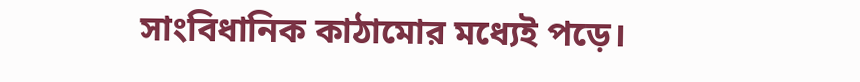সাংবিধানিক কাঠামোর মধ্যেই পড়ে।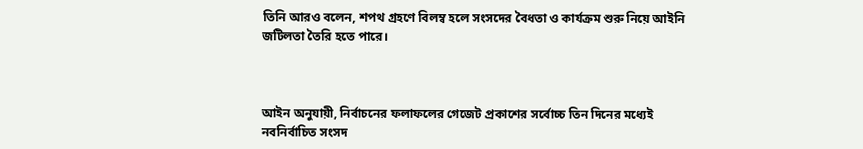তিনি আরও বলেন, শপথ গ্রহণে বিলম্ব হলে সংসদের বৈধতা ও কার্যক্রম শুরু নিয়ে আইনি জটিলতা তৈরি হতে পারে।



আইন অনুযায়ী, নির্বাচনের ফলাফলের গেজেট প্রকাশের সর্বোচ্চ তিন দিনের মধ্যেই নবনির্বাচিত সংসদ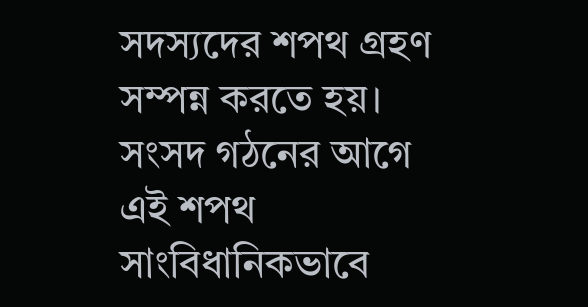সদস্যদের শপথ গ্রহণ সম্পন্ন করতে হয়। সংসদ গঠনের আগে এই শপথ সাংবিধানিকভাবে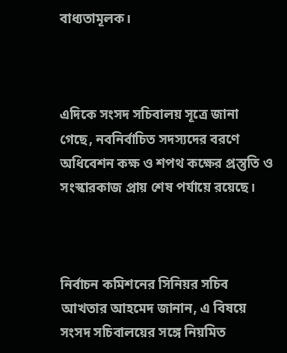বাধ্যতামূলক।



এদিকে সংসদ সচিবালয় সূত্রে জানা গেছে, নবনির্বাচিত সদস্যদের বরণে অধিবেশন কক্ষ ও শপথ কক্ষের প্রস্তুতি ও সংস্কারকাজ প্রায় শেষ পর্যায়ে রয়েছে।



নির্বাচন কমিশনের সিনিয়র সচিব আখতার আহমেদ জানান, এ বিষয়ে সংসদ সচিবালয়ের সঙ্গে নিয়মিত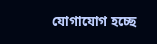যোগাযোগ হচ্ছে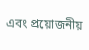এবং প্রয়োজনীয়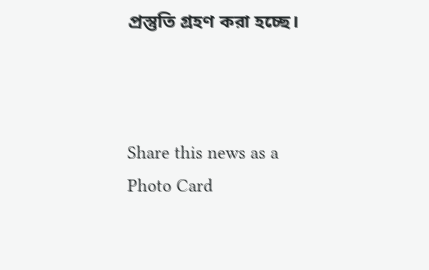প্রস্তুতি গ্রহণ করা হচ্ছে।



Share this news as a Photo Card